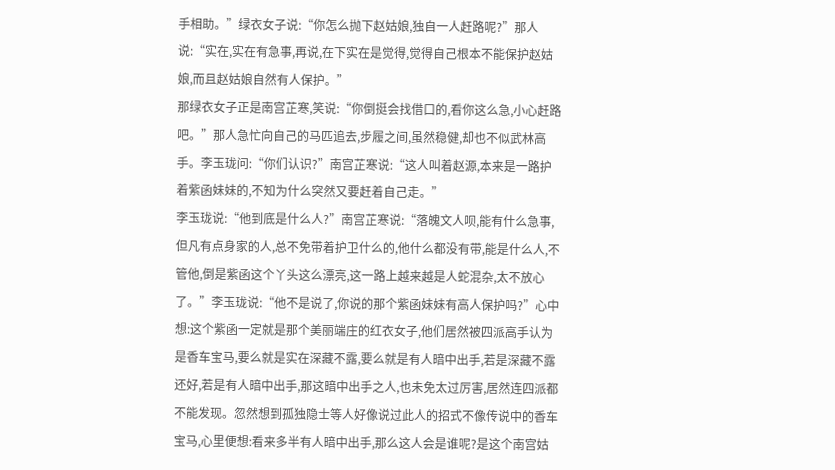手相助。”绿衣女子说:“你怎么抛下赵姑娘,独自一人赶路呢?”那人说:“实在,实在有急事,再说,在下实在是觉得,觉得自己根本不能保护赵姑娘,而且赵姑娘自然有人保护。”
那绿衣女子正是南宫芷寒,笑说:“你倒挺会找借口的,看你这么急,小心赶路吧。”那人急忙向自己的马匹追去,步履之间,虽然稳健,却也不似武林高手。李玉珑问:“你们认识?”南宫芷寒说:“这人叫着赵源,本来是一路护着紫函妹妹的,不知为什么突然又要赶着自己走。”
李玉珑说:“他到底是什么人?”南宫芷寒说:“落魄文人呗,能有什么急事,但凡有点身家的人,总不免带着护卫什么的,他什么都没有带,能是什么人,不管他,倒是紫函这个丫头这么漂亮,这一路上越来越是人蛇混杂,太不放心了。”李玉珑说:“他不是说了,你说的那个紫函妹妹有高人保护吗?”心中想:这个紫函一定就是那个美丽端庄的红衣女子,他们居然被四派高手认为是香车宝马,要么就是实在深藏不露,要么就是有人暗中出手,若是深藏不露还好,若是有人暗中出手,那这暗中出手之人,也未免太过厉害,居然连四派都不能发现。忽然想到孤独隐士等人好像说过此人的招式不像传说中的香车宝马,心里便想:看来多半有人暗中出手,那么这人会是谁呢?是这个南宫姑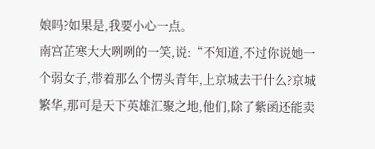娘吗?如果是,我要小心一点。
南宫芷寒大大咧咧的一笑,说:“不知道,不过你说她一个弱女子,带着那么个愣头青年,上京城去干什么?京城繁华,那可是天下英雄汇聚之地,他们,除了紫函还能卖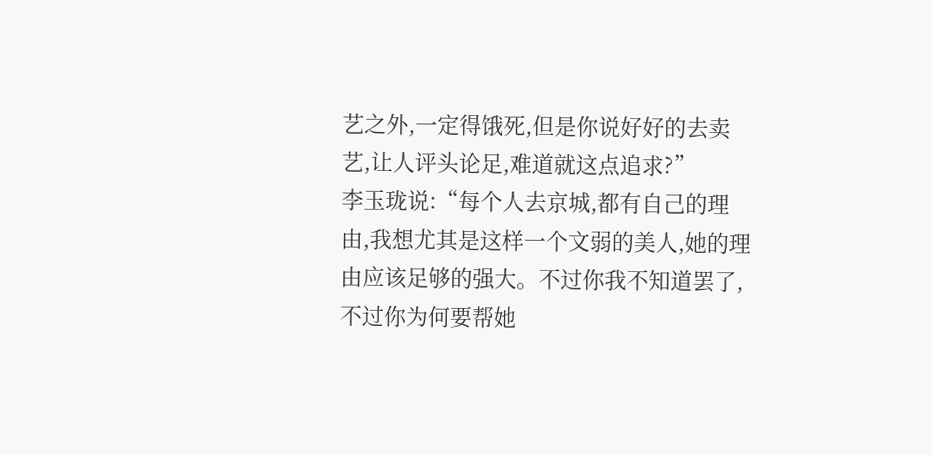艺之外,一定得饿死,但是你说好好的去卖艺,让人评头论足,难道就这点追求?”
李玉珑说:“每个人去京城,都有自己的理由,我想尤其是这样一个文弱的美人,她的理由应该足够的强大。不过你我不知道罢了,不过你为何要帮她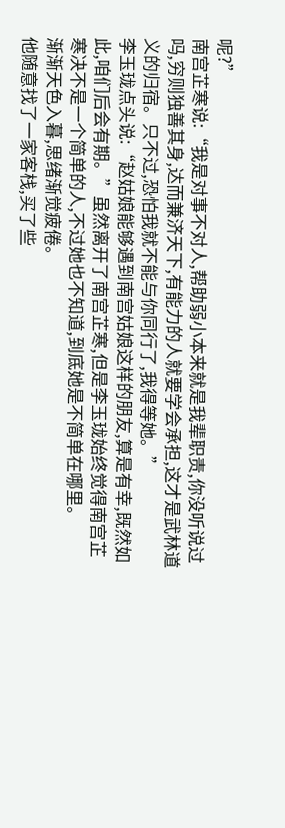呢?”
南宫芷寒说:“我是对事不对人,帮助弱小本来就是我辈职责,你没听说过吗,穷则独善其身,达而兼济天下,有能力的人就要学会承担,这才是武林道义的归宿。只不过,恐怕我就不能与你同行了,我得等她。”
李玉珑点头说:“赵姑娘能够遇到南宫姑娘这样的朋友,算是有幸,既然如此,咱们后会有期。”虽然离开了南宫芷寒,但是李玉珑始终觉得南宫芷寒决不是一个简单的人,不过她也不知道,到底她是不简单在哪里。
渐渐天色入暮,思绪渐觉疲倦。
他随意找了一家客栈,买了些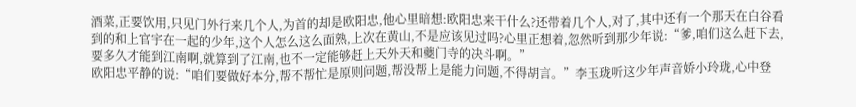酒菜,正要饮用,只见门外行来几个人,为首的却是欧阳忠,他心里暗想:欧阳忠来干什么?还带着几个人,对了,其中还有一个那天在白谷看到的和上官宇在一起的少年,这个人怎么这么面熟,上次在黄山,不是应该见过吗?心里正想着,忽然听到那少年说:“爹,咱们这么赶下去,要多久才能到江南啊,就算到了江南,也不一定能够赶上天外天和夔门寺的决斗啊。”
欧阳忠平静的说:“咱们要做好本分,帮不帮忙是原则问题,帮没帮上是能力问题,不得胡言。”李玉珑听这少年声音娇小玲珑,心中登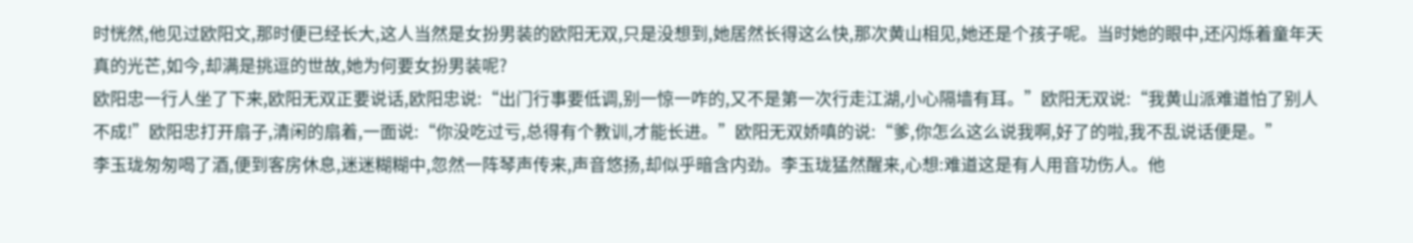时恍然,他见过欧阳文,那时便已经长大,这人当然是女扮男装的欧阳无双,只是没想到,她居然长得这么快,那次黄山相见,她还是个孩子呢。当时她的眼中,还闪烁着童年天真的光芒,如今,却满是挑逗的世故,她为何要女扮男装呢?
欧阳忠一行人坐了下来,欧阳无双正要说话,欧阳忠说:“出门行事要低调,别一惊一咋的,又不是第一次行走江湖,小心隔墙有耳。”欧阳无双说:“我黄山派难道怕了别人不成!”欧阳忠打开扇子,清闲的扇着,一面说:“你没吃过亏,总得有个教训,才能长进。”欧阳无双娇嗔的说:“爹,你怎么这么说我啊,好了的啦,我不乱说话便是。”
李玉珑匆匆喝了酒,便到客房休息,迷迷糊糊中,忽然一阵琴声传来,声音悠扬,却似乎暗含内劲。李玉珑猛然醒来,心想:难道这是有人用音功伤人。他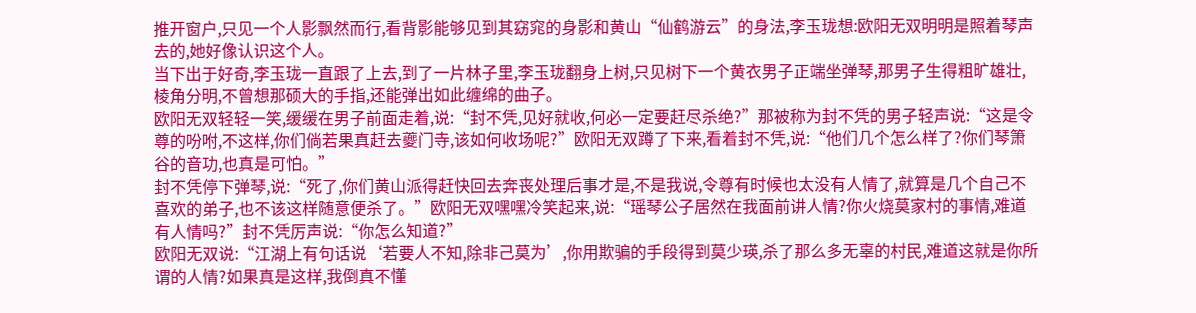推开窗户,只见一个人影飘然而行,看背影能够见到其窈窕的身影和黄山“仙鹤游云”的身法,李玉珑想:欧阳无双明明是照着琴声去的,她好像认识这个人。
当下出于好奇,李玉珑一直跟了上去,到了一片林子里,李玉珑翻身上树,只见树下一个黄衣男子正端坐弹琴,那男子生得粗旷雄壮,棱角分明,不曾想那硕大的手指,还能弹出如此缠绵的曲子。
欧阳无双轻轻一笑,缓缓在男子前面走着,说:“封不凭,见好就收,何必一定要赶尽杀绝?”那被称为封不凭的男子轻声说:“这是令尊的吩咐,不这样,你们倘若果真赶去夔门寺,该如何收场呢?”欧阳无双蹲了下来,看着封不凭,说:“他们几个怎么样了?你们琴箫谷的音功,也真是可怕。”
封不凭停下弹琴,说:“死了,你们黄山派得赶快回去奔丧处理后事才是,不是我说,令尊有时候也太没有人情了,就算是几个自己不喜欢的弟子,也不该这样随意便杀了。”欧阳无双嘿嘿冷笑起来,说:“瑶琴公子居然在我面前讲人情?你火烧莫家村的事情,难道有人情吗?”封不凭厉声说:“你怎么知道?”
欧阳无双说:“江湖上有句话说‘若要人不知,除非己莫为’,你用欺骗的手段得到莫少瑛,杀了那么多无辜的村民,难道这就是你所谓的人情?如果真是这样,我倒真不懂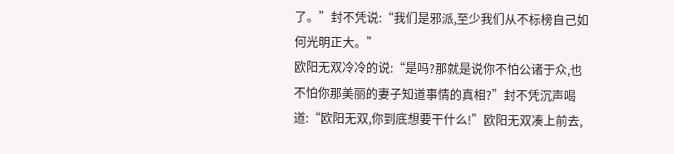了。”封不凭说:“我们是邪派,至少我们从不标榜自己如何光明正大。”
欧阳无双冷冷的说:“是吗?那就是说你不怕公诸于众,也不怕你那美丽的妻子知道事情的真相?”封不凭沉声喝道:“欧阳无双,你到底想要干什么!”欧阳无双凑上前去,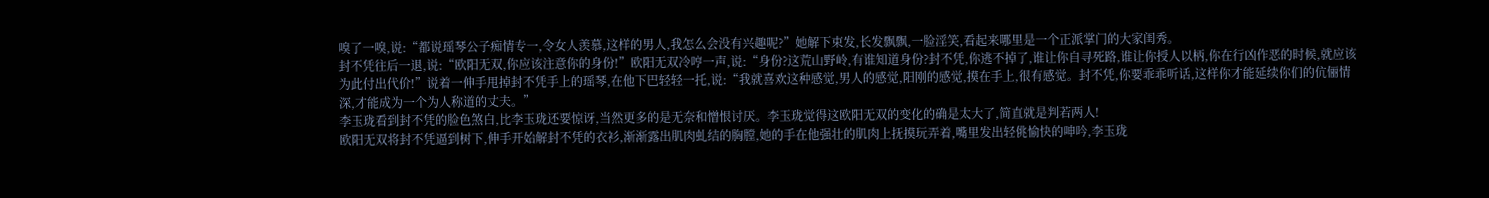嗅了一嗅,说:“都说瑶琴公子痴情专一,令女人羡慕,这样的男人,我怎么会没有兴趣呢?”她解下束发,长发飘飘,一脸淫笑,看起来哪里是一个正派掌门的大家闺秀。
封不凭往后一退,说:“欧阳无双,你应该注意你的身份!”欧阳无双冷哼一声,说:“身份?这荒山野岭,有谁知道身份?封不凭,你逃不掉了,谁让你自寻死路,谁让你授人以柄,你在行凶作恶的时候,就应该为此付出代价!”说着一伸手甩掉封不凭手上的瑶琴,在他下巴轻轻一托,说:“我就喜欢这种感觉,男人的感觉,阳刚的感觉,摸在手上,很有感觉。封不凭,你要乖乖听话,这样你才能延续你们的伉俪情深,才能成为一个为人称道的丈夫。”
李玉珑看到封不凭的脸色煞白,比李玉珑还要惊讶,当然更多的是无奈和憎恨讨厌。李玉珑觉得这欧阳无双的变化的确是太大了,简直就是判若两人!
欧阳无双将封不凭逼到树下,伸手开始解封不凭的衣衫,渐渐露出肌肉虬结的胸膛,她的手在他强壮的肌肉上抚摸玩弄着,嘴里发出轻佻愉快的呻吟,李玉珑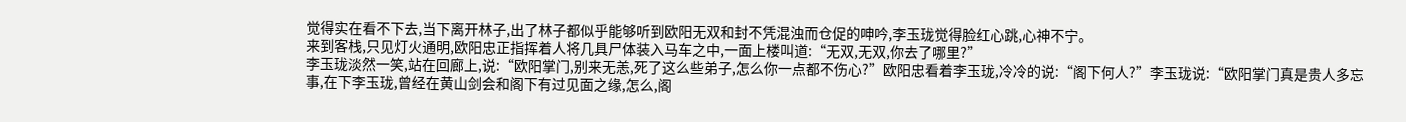觉得实在看不下去,当下离开林子,出了林子都似乎能够听到欧阳无双和封不凭混浊而仓促的呻吟,李玉珑觉得脸红心跳,心神不宁。
来到客栈,只见灯火通明,欧阳忠正指挥着人将几具尸体装入马车之中,一面上楼叫道:“无双,无双,你去了哪里?”
李玉珑淡然一笑,站在回廊上,说:“欧阳掌门,别来无恙,死了这么些弟子,怎么你一点都不伤心?”欧阳忠看着李玉珑,冷冷的说:“阁下何人?”李玉珑说:“欧阳掌门真是贵人多忘事,在下李玉珑,曾经在黄山剑会和阁下有过见面之缘,怎么,阁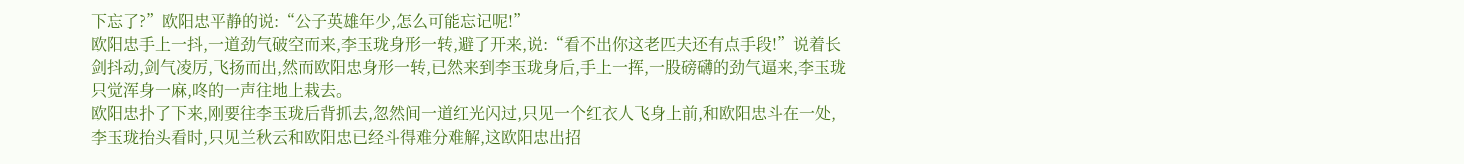下忘了?”欧阳忠平静的说:“公子英雄年少,怎么可能忘记呢!”
欧阳忠手上一抖,一道劲气破空而来,李玉珑身形一转,避了开来,说:“看不出你这老匹夫还有点手段!”说着长剑抖动,剑气凌厉,飞扬而出,然而欧阳忠身形一转,已然来到李玉珑身后,手上一挥,一股磅礴的劲气逼来,李玉珑只觉浑身一麻,咚的一声往地上栽去。
欧阳忠扑了下来,刚要往李玉珑后背抓去,忽然间一道红光闪过,只见一个红衣人飞身上前,和欧阳忠斗在一处,李玉珑抬头看时,只见兰秋云和欧阳忠已经斗得难分难解,这欧阳忠出招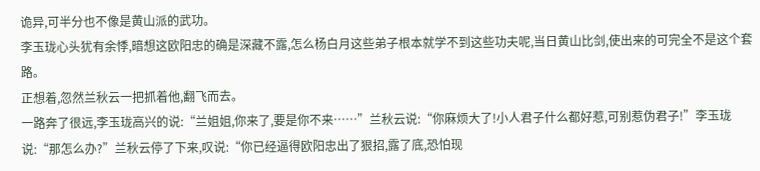诡异,可半分也不像是黄山派的武功。
李玉珑心头犹有余悸,暗想这欧阳忠的确是深藏不露,怎么杨白月这些弟子根本就学不到这些功夫呢,当日黄山比剑,使出来的可完全不是这个套路。
正想着,忽然兰秋云一把抓着他,翻飞而去。
一路奔了很远,李玉珑高兴的说:“兰姐姐,你来了,要是你不来……”兰秋云说:“你麻烦大了!小人君子什么都好惹,可别惹伪君子!”李玉珑说:“那怎么办?”兰秋云停了下来,叹说:“你已经逼得欧阳忠出了狠招,露了底,恐怕现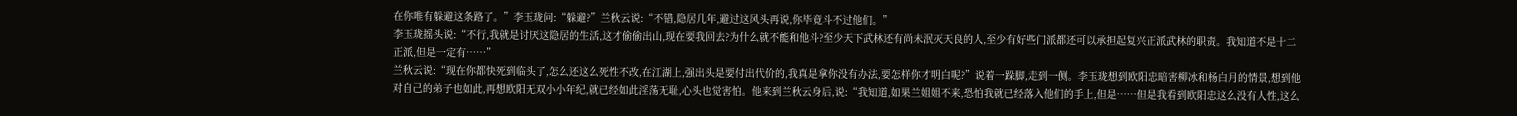在你唯有躲避这条路了。”李玉珑问:“躲避?”兰秋云说:“不错,隐居几年,避过这风头再说,你毕竟斗不过他们。”
李玉珑摇头说:“不行,我就是讨厌这隐居的生活,这才偷偷出山,现在要我回去?为什么就不能和他斗?至少天下武林还有尚未泯灭天良的人,至少有好些门派都还可以承担起复兴正派武林的职责。我知道不是十二正派,但是一定有……”
兰秋云说:“现在你都快死到临头了,怎么还这么死性不改,在江湖上,强出头是要付出代价的,我真是拿你没有办法,要怎样你才明白呢?”说着一跺脚,走到一侧。李玉珑想到欧阳忠暗害柳冰和杨白月的情景,想到他对自己的弟子也如此,再想欧阳无双小小年纪,就已经如此淫荡无耻,心头也觉害怕。他来到兰秋云身后,说:“我知道,如果兰姐姐不来,恐怕我就已经落入他们的手上,但是……但是我看到欧阳忠这么没有人性,这么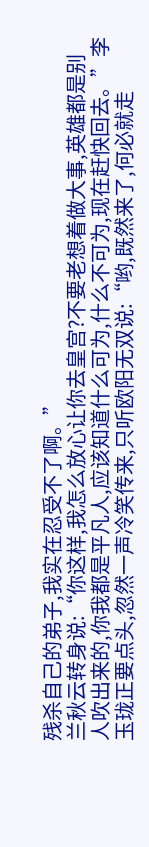残杀自己的弟子,我实在忍受不了啊。”
兰秋云转身说:“你这样,我怎么放心让你去皇宫?不要老想着做大事,英雄都是别人吹出来的,你我都是平凡人,应该知道什么可为,什么不可为,现在赶快回去。”李玉珑正要点头,忽然一声冷笑传来,只听欧阳无双说:“哟,既然来了,何必就走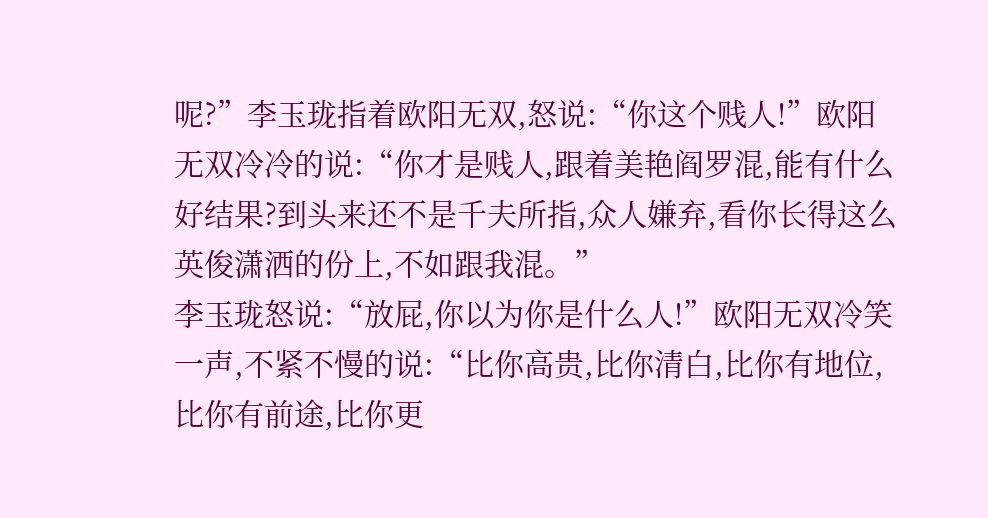呢?”李玉珑指着欧阳无双,怒说:“你这个贱人!”欧阳无双冷冷的说:“你才是贱人,跟着美艳阎罗混,能有什么好结果?到头来还不是千夫所指,众人嫌弃,看你长得这么英俊潇洒的份上,不如跟我混。”
李玉珑怒说:“放屁,你以为你是什么人!”欧阳无双冷笑一声,不紧不慢的说:“比你高贵,比你清白,比你有地位,比你有前途,比你更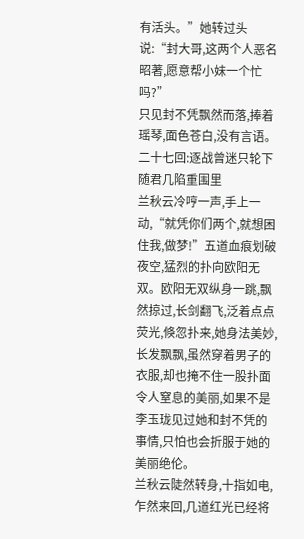有活头。”她转过头说:“封大哥,这两个人恶名昭著,愿意帮小妹一个忙吗?”
只见封不凭飘然而落,捧着瑶琴,面色苍白,没有言语。
二十七回:逐战曾迷只轮下 随君几陷重围里
兰秋云冷哼一声,手上一动,“就凭你们两个,就想困住我,做梦!”五道血痕划破夜空,猛烈的扑向欧阳无双。欧阳无双纵身一跳,飘然掠过,长剑翻飞,泛着点点荧光,倏忽扑来,她身法美妙,长发飘飘,虽然穿着男子的衣服,却也掩不住一股扑面令人窒息的美丽,如果不是李玉珑见过她和封不凭的事情,只怕也会折服于她的美丽绝伦。
兰秋云陡然转身,十指如电,乍然来回,几道红光已经将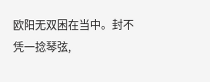欧阳无双困在当中。封不凭一捻琴弦,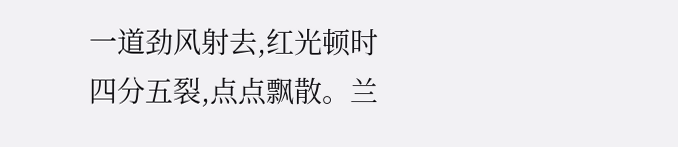一道劲风射去,红光顿时四分五裂,点点飘散。兰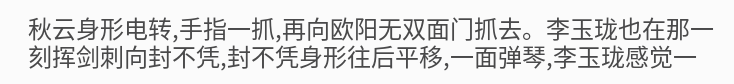秋云身形电转,手指一抓,再向欧阳无双面门抓去。李玉珑也在那一刻挥剑刺向封不凭,封不凭身形往后平移,一面弹琴,李玉珑感觉一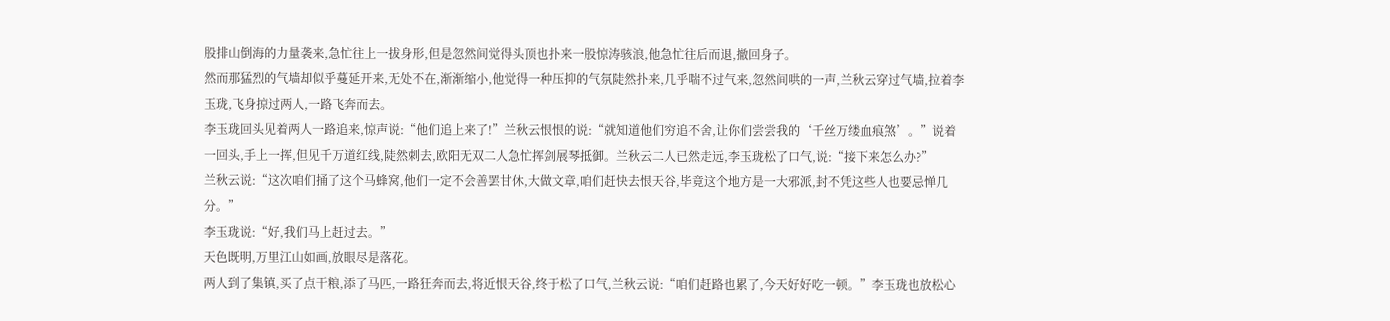股排山倒海的力量袭来,急忙往上一拔身形,但是忽然间觉得头顶也扑来一股惊涛骇浪,他急忙往后而退,撤回身子。
然而那猛烈的气墙却似乎蔓延开来,无处不在,渐渐缩小,他觉得一种压抑的气氛陡然扑来,几乎喘不过气来,忽然间哄的一声,兰秋云穿过气墙,拉着李玉珑,飞身掠过两人,一路飞奔而去。
李玉珑回头见着两人一路追来,惊声说:“他们追上来了!”兰秋云恨恨的说:“就知道他们穷追不舍,让你们尝尝我的‘千丝万缕血痕煞’。”说着一回头,手上一挥,但见千万道红线,陡然刺去,欧阳无双二人急忙挥剑展琴抵御。兰秋云二人已然走远,李玉珑松了口气,说:“接下来怎么办?”
兰秋云说:“这次咱们捅了这个马蜂窝,他们一定不会善罢甘休,大做文章,咱们赶快去恨天谷,毕竟这个地方是一大邪派,封不凭这些人也要忌惮几分。”
李玉珑说:“好,我们马上赶过去。”
天色既明,万里江山如画,放眼尽是落花。
两人到了集镇,买了点干粮,添了马匹,一路狂奔而去,将近恨天谷,终于松了口气,兰秋云说:“咱们赶路也累了,今天好好吃一顿。”李玉珑也放松心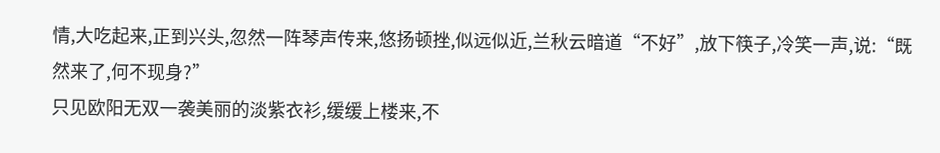情,大吃起来,正到兴头,忽然一阵琴声传来,悠扬顿挫,似远似近,兰秋云暗道“不好”,放下筷子,冷笑一声,说:“既然来了,何不现身?”
只见欧阳无双一袭美丽的淡紫衣衫,缓缓上楼来,不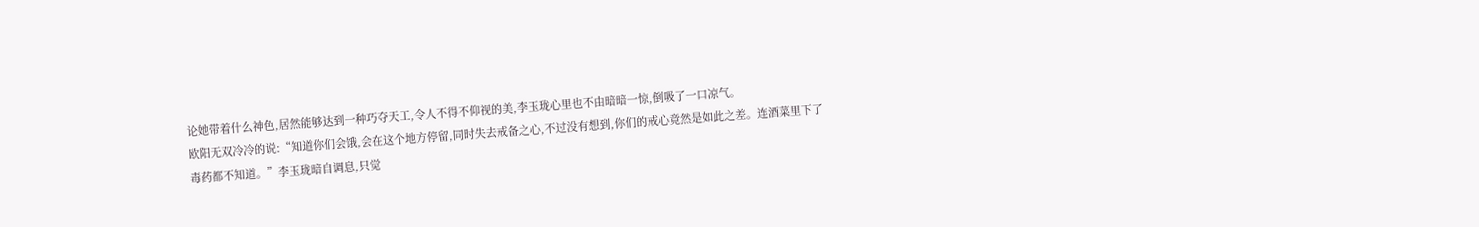论她带着什么神色,居然能够达到一种巧夺天工,令人不得不仰视的美,李玉珑心里也不由暗暗一惊,倒吸了一口凉气。
欧阳无双冷冷的说:“知道你们会饿,会在这个地方停留,同时失去戒备之心,不过没有想到,你们的戒心竟然是如此之差。连酒菜里下了毒药都不知道。”李玉珑暗自调息,只觉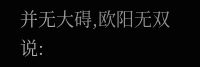并无大碍,欧阳无双说: